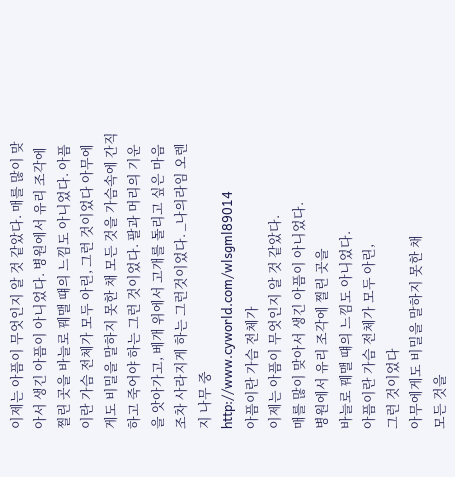이제는 아픔이 무엇인지 알 것 같았다. 매를 많이 맞아서 생긴 아픔이 아니었다. 병원에서 유리 조각에 찔린 곳을 바늘로 꿰맬 떄의 느낌도 아니었다. 아픔이란 가슴 전체가 모두 아린, 그런 것이었다 아무에게도 비밀을 말하지 못한 채 모든 것을 가슴속에 간직하고 죽어야 하는 그런 것이었다. 팔과 머리의 기운을 앗아가고, 베개 위에서 고개를 돌리고 싶은 마음 조차 사라지게 하는 그런것이었다. _나의라임 오렌지 나무 중 http://www.cyworld.com/wlsgml89014
아픔이란 가슴 전체가
이제는 아픔이 무엇인지 알 것 같았다.
매를 많이 맞아서 생긴 아픔이 아니었다.
병원에서 유리 조각에 찔린 곳을
바늘로 꿰맬 떄의 느낌도 아니었다.
아픔이란 가슴 전체가 모두 아린,
그런 것이었다
아무에게도 비밀을 말하지 못한 채
모든 것을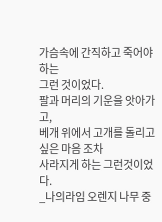가슴속에 간직하고 죽어야 하는
그런 것이었다.
팔과 머리의 기운을 앗아가고,
베개 위에서 고개를 돌리고 싶은 마음 조차
사라지게 하는 그런것이었다.
_나의라임 오렌지 나무 중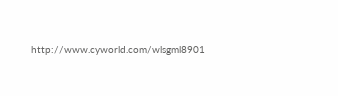http://www.cyworld.com/wlsgml8901